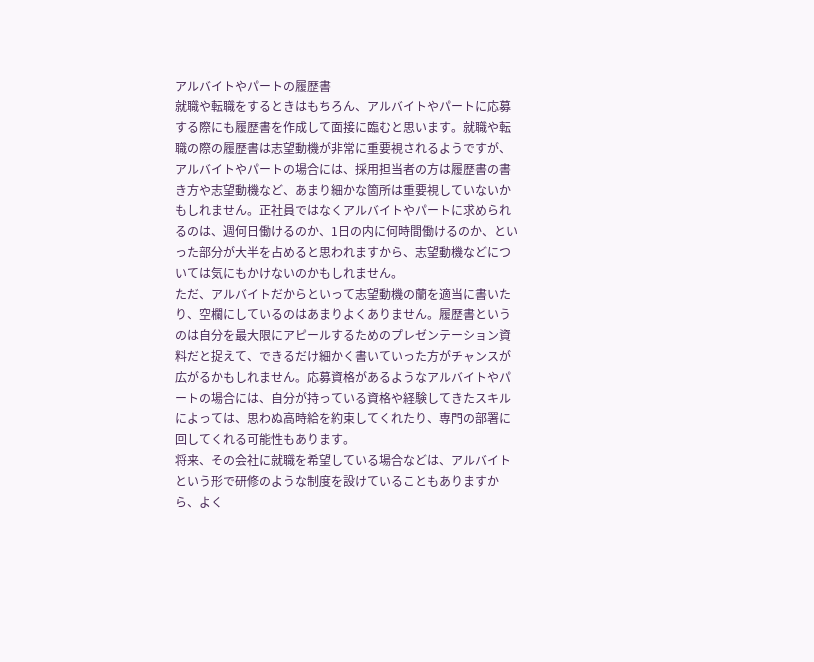アルバイトやパートの履歴書
就職や転職をするときはもちろん、アルバイトやパートに応募する際にも履歴書を作成して面接に臨むと思います。就職や転職の際の履歴書は志望動機が非常に重要視されるようですが、アルバイトやパートの場合には、採用担当者の方は履歴書の書き方や志望動機など、あまり細かな箇所は重要視していないかもしれません。正社員ではなくアルバイトやパートに求められるのは、週何日働けるのか、1日の内に何時間働けるのか、といった部分が大半を占めると思われますから、志望動機などについては気にもかけないのかもしれません。
ただ、アルバイトだからといって志望動機の蘭を適当に書いたり、空欄にしているのはあまりよくありません。履歴書というのは自分を最大限にアピールするためのプレゼンテーション資料だと捉えて、できるだけ細かく書いていった方がチャンスが広がるかもしれません。応募資格があるようなアルバイトやパートの場合には、自分が持っている資格や経験してきたスキルによっては、思わぬ高時給を約束してくれたり、専門の部署に回してくれる可能性もあります。
将来、その会社に就職を希望している場合などは、アルバイトという形で研修のような制度を設けていることもありますから、よく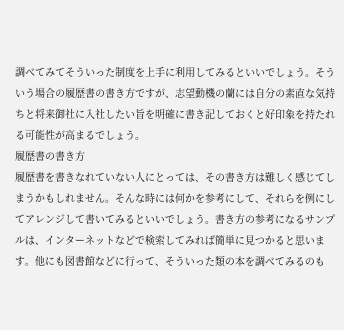調べてみてそういった制度を上手に利用してみるといいでしょう。そういう場合の履歴書の書き方ですが、志望動機の蘭には自分の素直な気持ちと将来御社に入社したい旨を明確に書き記しておくと好印象を持たれる可能性が高まるでしょう。
履歴書の書き方
履歴書を書きなれていない人にとっては、その書き方は難しく感じてしまうかもしれません。そんな時には何かを参考にして、それらを例にしてアレンジして書いてみるといいでしょう。書き方の参考になるサンプルは、インターネットなどで検索してみれば簡単に見つかると思います。他にも図書館などに行って、そういった類の本を調べてみるのも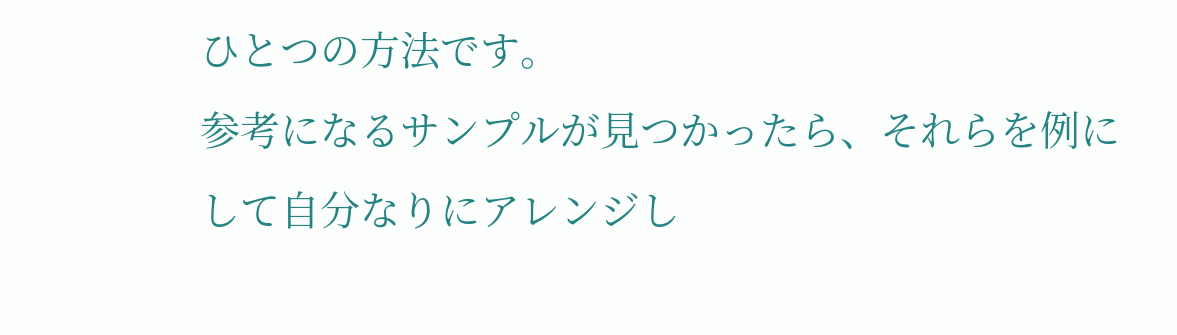ひとつの方法です。
参考になるサンプルが見つかったら、それらを例にして自分なりにアレンジし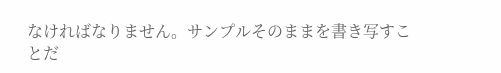なければなりません。サンプルそのままを書き写すことだ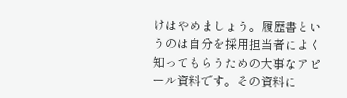けはやめましょう。履歴書というのは自分を採用担当者によく知ってもらうための大事なアピール資料です。その資料に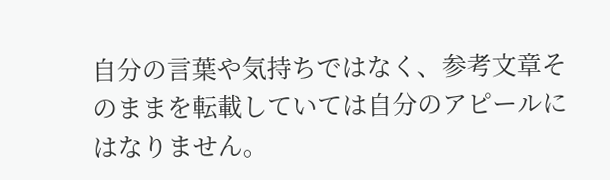自分の言葉や気持ちではなく、参考文章そのままを転載していては自分のアピールにはなりません。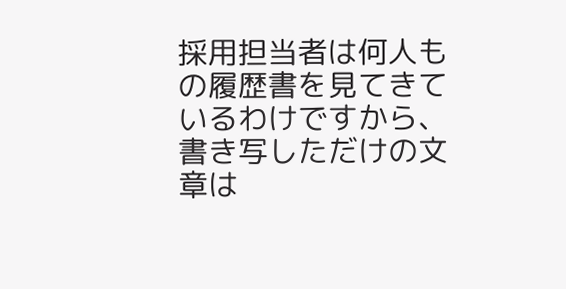採用担当者は何人もの履歴書を見てきているわけですから、書き写しただけの文章は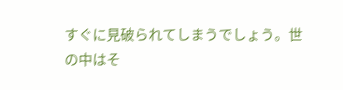すぐに見破られてしまうでしょう。世の中はそ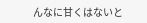んなに甘くはないと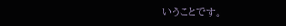いうことです。